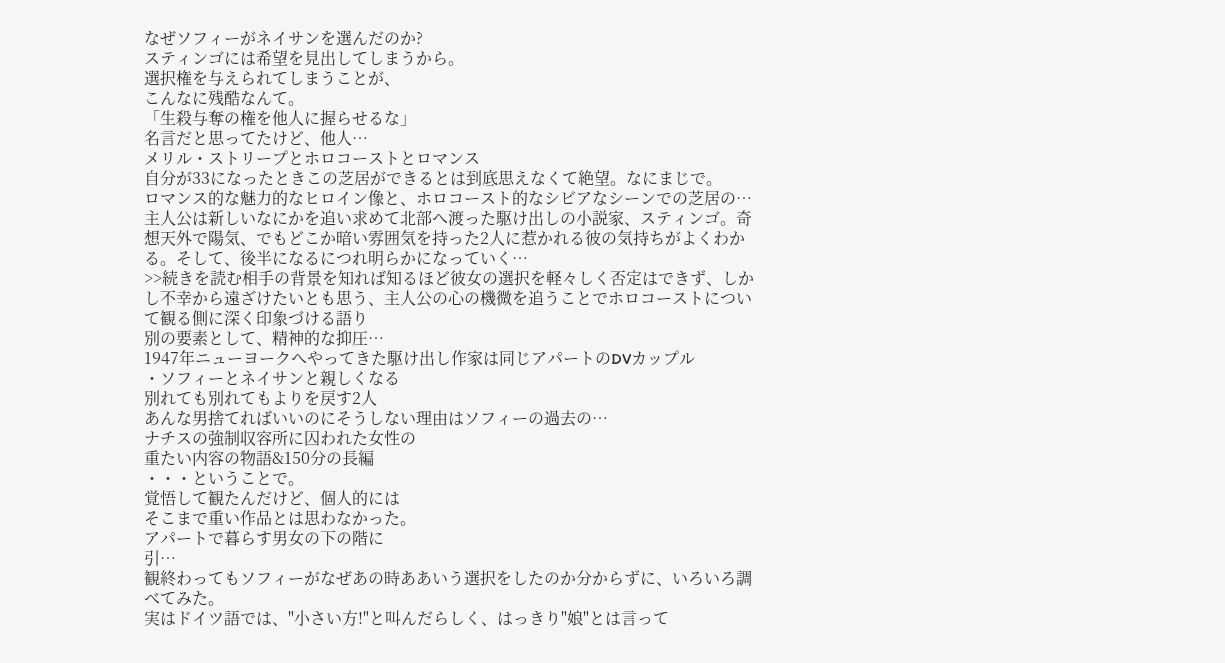なぜソフィーがネイサンを選んだのか?
スティンゴには希望を見出してしまうから。
選択権を与えられてしまうことが、
こんなに残酷なんて。
「生殺与奪の権を他人に握らせるな」
名言だと思ってたけど、他人…
メリル・ストリープとホロコーストとロマンス
自分が33になったときこの芝居ができるとは到底思えなくて絶望。なにまじで。
ロマンス的な魅力的なヒロイン像と、ホロコースト的なシビアなシーンでの芝居の…
主人公は新しいなにかを追い求めて北部へ渡った駆け出しの小説家、スティンゴ。奇想天外で陽気、でもどこか暗い雰囲気を持った2人に惹かれる彼の気持ちがよくわかる。そして、後半になるにつれ明らかになっていく…
>>続きを読む相手の背景を知れば知るほど彼女の選択を軽々しく否定はできず、しかし不幸から遠ざけたいとも思う、主人公の心の機微を追うことでホロコーストについて観る側に深く印象づける語り
別の要素として、精神的な抑圧…
1947年ニューヨークへやってきた駆け出し作家は同じアパートのDVカップル
・ソフィーとネイサンと親しくなる
別れても別れてもよりを戻す2人
あんな男捨てればいいのにそうしない理由はソフィーの過去の…
ナチスの強制収容所に囚われた女性の
重たい内容の物語&150分の長編
・・・ということで。
覚悟して観たんだけど、個人的には
そこまで重い作品とは思わなかった。
アパートで暮らす男女の下の階に
引…
観終わってもソフィーがなぜあの時ああいう選択をしたのか分からずに、いろいろ調べてみた。
実はドイツ語では、"小さい方!"と叫んだらしく、はっきり"娘"とは言って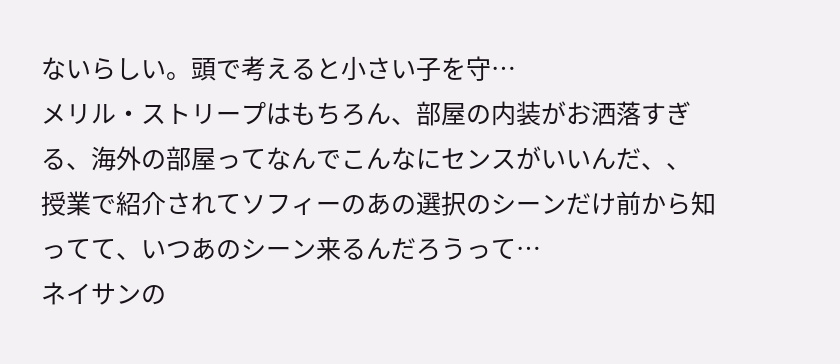ないらしい。頭で考えると小さい子を守…
メリル・ストリープはもちろん、部屋の内装がお洒落すぎる、海外の部屋ってなんでこんなにセンスがいいんだ、、
授業で紹介されてソフィーのあの選択のシーンだけ前から知ってて、いつあのシーン来るんだろうって…
ネイサンの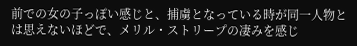前での女の子っぽい感じと、捕虜となっている時が同一人物とは思えないほどで、メリル・ストリープの凄みを感じ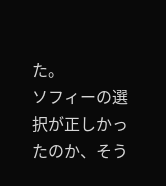た。
ソフィーの選択が正しかったのか、そう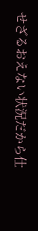せざるおえない状況だから仕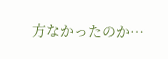方なかったのか…